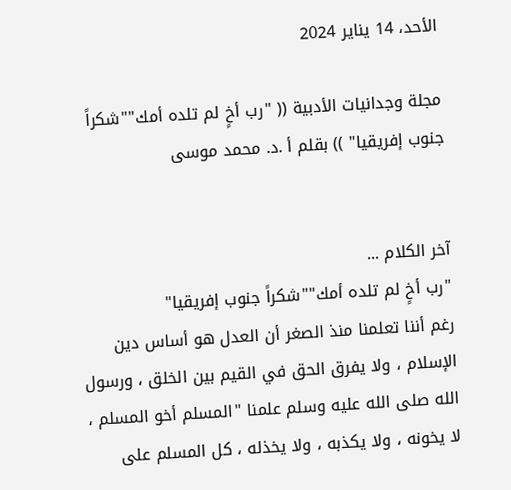الأحد، 14 يناير 2024

مجلة وجدانيات الأدبية (( "رب أخٍ لم تلده أمك""شكراً جنوب إفريقيا" )) بقلم أ .د. محمد موسى


آخر الكلام ...
"رب أخٍ لم تلده أمك""شكراً جنوب إفريقيا"
رغم أننا تعلمنا منذ الصغر أن العدل هو أساس دين الإسلام ، ولا يفرق الحق في القيم بين الخلق ، ورسول الله صلى الله عليه وسلم علمنا "المسلم أخو المسلم ، لا يخونه ، ولا يكذبه ، ولا يخذله ، كل المسلم على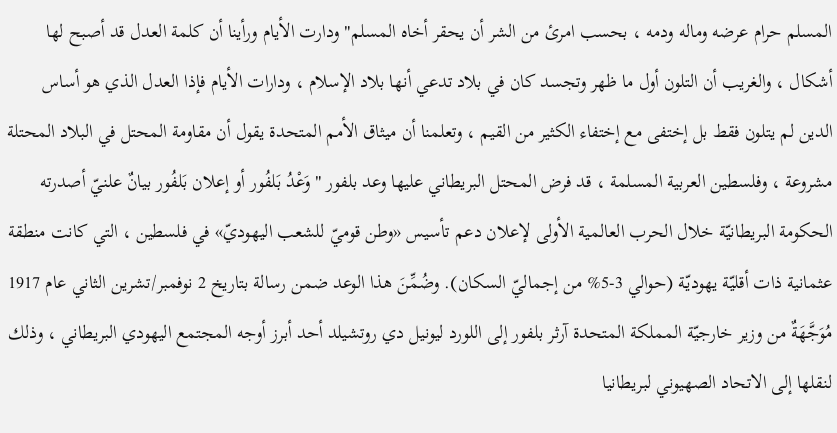المسلم حرام عرضه وماله ودمه ، بحسب امرئ من الشر أن يحقر أخاه المسلم" ودارت الأيام ورأينا أن كلمة العدل قد أصبح لها أشكال ، والغريب أن التلون أول ما ظهر وتجسد كان في بلاد تدعي أنها بلاد الإسلام ، ودارات الأيام فإذا العدل الذي هو أساس الدين لم يتلون فقط بل إختفى مع إختفاء الكثير من القيم ، وتعلمنا أن ميثاق الأمم المتحدة يقول أن مقاومة المحتل في البلاد المحتلة مشروعة ، وفلسطين العربية المسلمة ، قد فرض المحتل البريطاني عليها وعد بلفور " وَعْدُ بَلفُور أو إعلان بَلفُور بيانٌ علنيّ أصدرته الحكومة البريطانيّة خلال الحرب العالمية الأولى لإعلان دعم تأسيس «وطن قوميّ للشعب اليهوديّ» في فلسطين ، التي كانت منطقة عثمانية ذات أقليّة يهوديّة (حوالي 3-5% من إجماليّ السكان). وضُمِّنَ هذا الوعد ضمن رسالة بتاريخ 2 نوفمبر/تشرين الثاني عام 1917 مُوَجَّهَةٌ من وزير خارجيّة المملكة المتحدة آرثر بلفور إلى اللورد ليونيل دي روتشيلد أحد أبرز أوجه المجتمع اليهودي البريطاني ، وذلك لنقلها إلى الاتحاد الصهيوني لبريطانيا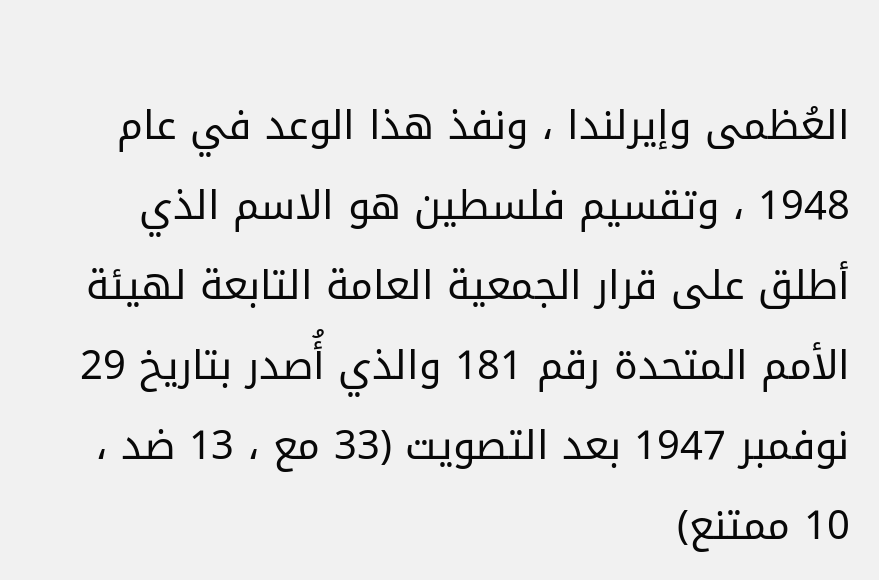العُظمى وإيرلندا ، ونفذ هذا الوعد في عام 1948 ، وتقسيم فلسطين هو الاسم الذي أطلق على قرار الجمعية العامة التابعة لهيئة الأمم المتحدة رقم 181 والذي أُصدر بتاريخ 29 نوفمبر 1947 بعد التصويت (33 مع ، 13 ضد ، 10 ممتنع)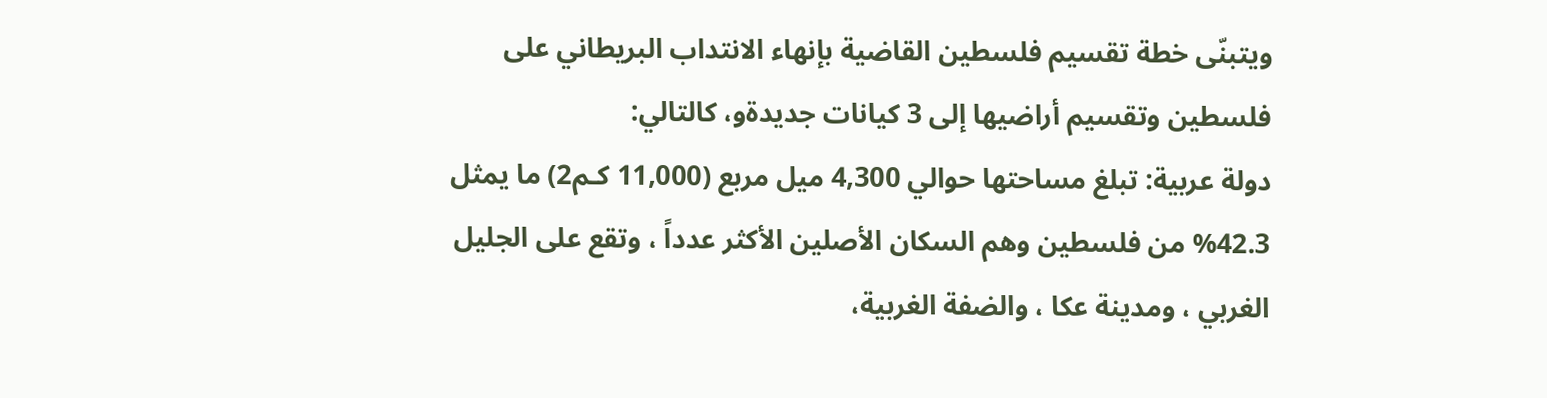ويتبنّى خطة تقسيم فلسطين القاضية بإنهاء الانتداب البريطاني على فلسطين وتقسيم أراضيها إلى 3 كيانات جديدةو، كالتالي:
دولة عربية: تبلغ مساحتها حوالي 4,300 ميل مربع (11,000 كـم2) ما يمثل 42.3% من فلسطين وهم السكان الأصلين الأكثر عدداً ، وتقع على الجليل الغربي ، ومدينة عكا ، والضفة الغربية،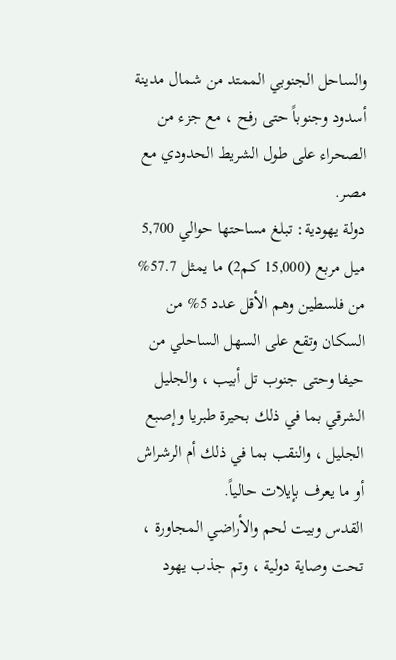والساحل الجنوبي الممتد من شمال مدينة أسدود وجنوباً حتى رفح ، مع جزء من الصحراء على طول الشريط الحدودي مع مصر.
دولة يهودية: تبلغ مساحتها حوالي 5,700 ميل مربع (15,000 كـم2) ما يمثل 57.7% من فلسطين وهم الأقل عدد 5% من السكان وتقع على السهل الساحلي من حيفا وحتى جنوب تل أبيب ، والجليل الشرقي بما في ذلك بحيرة طبريا وإصبع الجليل ، والنقب بما في ذلك أم الرشراش أو ما يعرف بإيلات حالياً.
القدس وبيت لحم والأراضي المجاورة ، تحت وصاية دولية ، وتم جذب يهود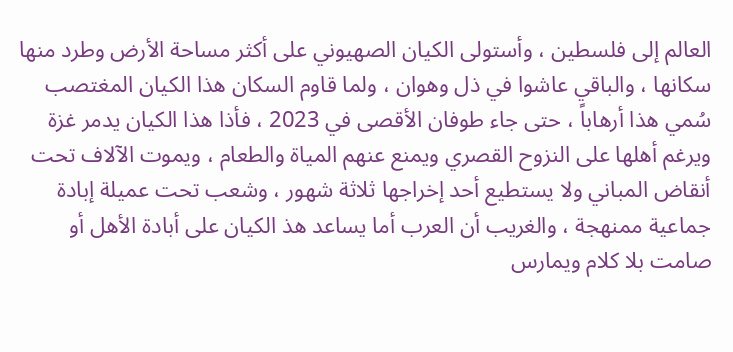العالم إلى فلسطين ، وأستولى الكيان الصهيوني على أكثر مساحة الأرض وطرد منها سكانها ، والباقي عاشوا في ذل وهوان ، ولما قاوم السكان هذا الكيان المغتصب سُمي هذا أرهاباً ، حتى جاء طوفان الأقصى في 2023 ، فأذا هذا الكيان يدمر غزة ويرغم أهلها على النزوح القصري ويمنع عنهم المياة والطعام ، ويموت الآلاف تحت أنقاض المباني ولا يستطيع أحد إخراجها ثلاثة شهور ، وشعب تحت عميلة إبادة جماعية ممنهجة ، والغريب أن العرب أما يساعد هذ الكيان على أبادة الأهل أو صامت بلا كلام ويمارس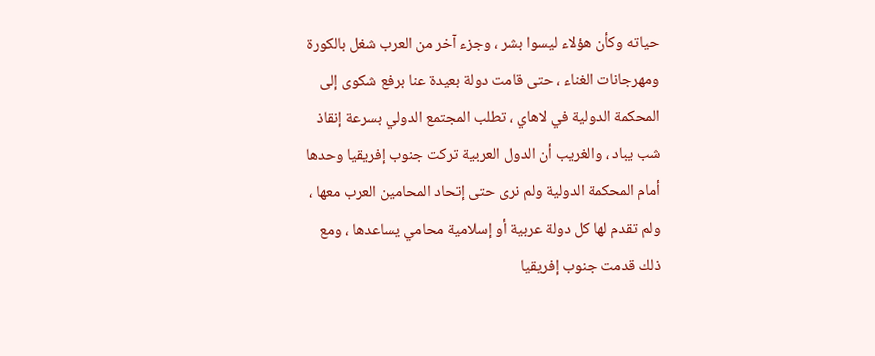حياته وكأن هؤلاء ليسوا بشر ، وجزء آخر من العرب شغل بالكورة ومهرجانات الغناء ، حتى قامت دولة بعيدة عنا برفع شكوى إلى المحكمة الدولية في لاهاي ، تطلب المجتمع الدولي بسرعة إنقاذ شب يباد ، والغريب أن الدول العربية تركت جنوب إفريقيا وحدها أمام المحكمة الدولية ولم نرى حتى إتحاد المحامين العرب معها ، ولم تقدم لها كل دولة عربية أو إسلامية محامي يساعدها ، ومع ذلك قدمت جنوب إفريقيا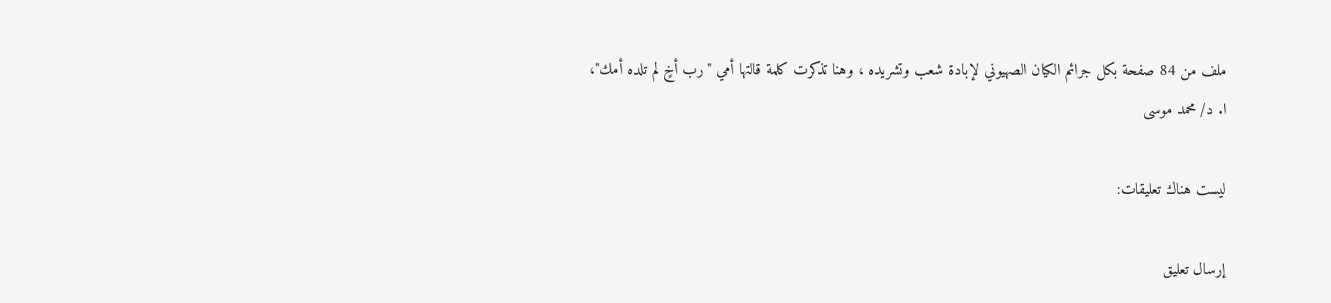ملف من 84 صفحة بكل جرائم الكيان الصهيوني لإبادة شعب وتشريده ، وهنا تذكرت كلمة قالتها أمي "رب أخٍ لم تلده أمك"،
ا. د/ محمد موسى

ليست هناك تعليقات:

إرسال تعليق